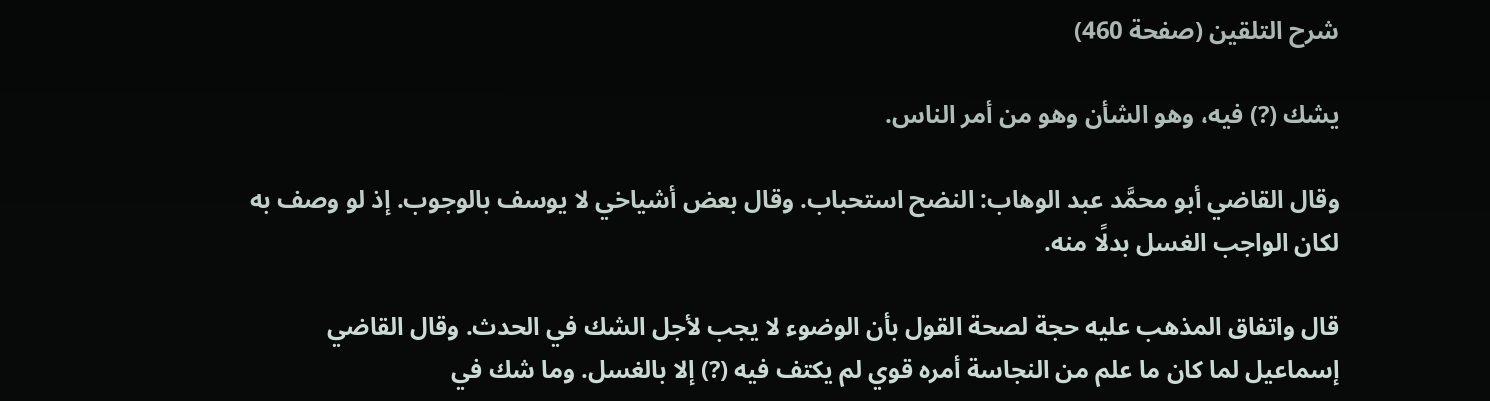شرح التلقين (صفحة 460)

يشك (?) فيه، وهو الشأن وهو من أمر الناس.

وقال القاضي أبو محمَّد عبد الوهاب: النضح استحباب. وقال بعض أشياخي لا يوسف بالوجوب. إذ لو وصف به لكان الواجب الغسل بدلًا منه.

قال واتفاق المذهب عليه حجة لصحة القول بأن الوضوء لا يجب لأجل الشك في الحدث. وقال القاضي إسماعيل لما كان ما علم من النجاسة أمره قوي لم يكتف فيه (?) إلا بالغسل. وما شك في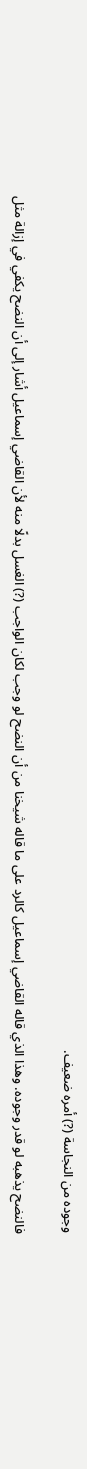وجوده من النجاسة (?) أمره ضعيف.

فالنضح يذهبه لو قدر وجوده. وهذا الذي قاله القاضي إسماعيل كالرد على ما قاله شيخنا من أن النضح لو وجب لكان الواجب (?) الغسل بدلًا منه لأن القاضي إسماعيل أشار إلى أن النضح يكفي في إزالة مثل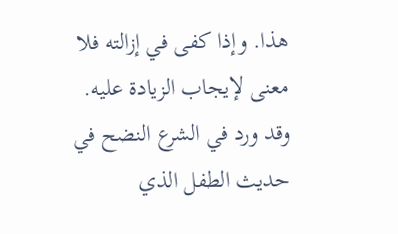هذا. وإذا كفى في إزالته فلا معنى لإيجاب الزيادة عليه. وقد ورد في الشرع النضح في حديث الطفل الذي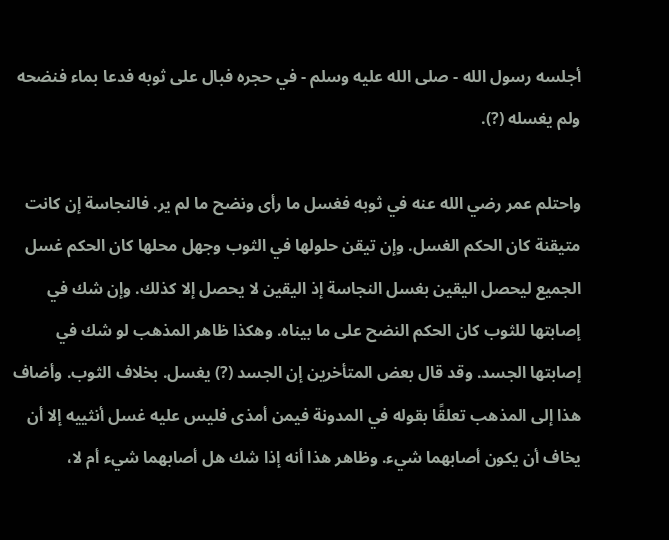أجلسه رسول الله - صلى الله عليه وسلم - في حجره فبال على ثوبه فدعا بماء فنضحه ولم يغسله (?).

واحتلم عمر رضي الله عنه في ثوبه فغسل ما رأى ونضح ما لم ير. فالنجاسة إن كانت متيقنة كان الحكم الغسل. وإن تيقن حلولها في الثوب وجهل محلها كان الحكم غسل الجميع ليحصل اليقين بغسل النجاسة إذ اليقين لا يحصل إلا كذلك. وإن شك في إصابتها للثوب كان الحكم النضح على ما بيناه. وهكذا ظاهر المذهب لو شك في إصابتها الجسد. وقد قال بعض المتأخرين إن الجسد (?) يغسل. بخلاف الثوب. وأضاف هذا إلى المذهب تعلقًا بقوله في المدونة فيمن أمذى فليس عليه غسل أنثييه إلا أن يخاف أن يكون أصابهما شيء. وظاهر هذا أنه إذا شك هل أصابهما شيء أم لا،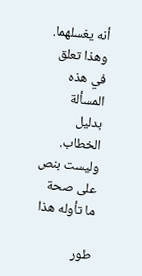أنه يغسلهما. وهذا تعلق في هذه المسألة بدليل الخطاب. وليست بنص على صحة ما تأوله هذا

طور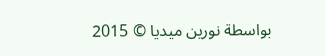بواسطة نورين ميديا © 2015